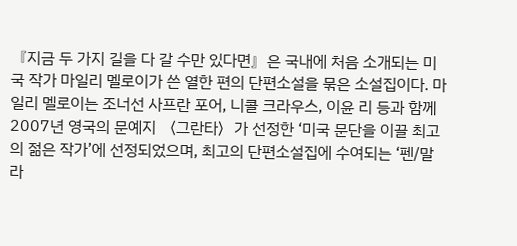『지금 두 가지 길을 다 갈 수만 있다면』은 국내에 처음 소개되는 미국 작가 마일리 멜로이가 쓴 열한 편의 단편소설을 묶은 소설집이다. 마일리 멜로이는 조너선 사프란 포어, 니콜 크라우스, 이윤 리 등과 함께 2007년 영국의 문예지 〈그란타〉가 선정한 ‘미국 문단을 이끌 최고의 젊은 작가’에 선정되었으며, 최고의 단편소설집에 수여되는 ‘펜/말라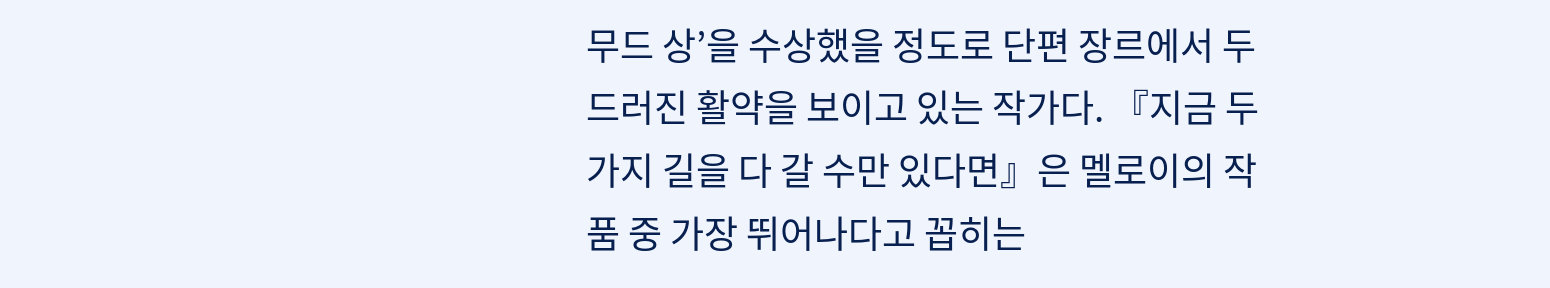무드 상’을 수상했을 정도로 단편 장르에서 두드러진 활약을 보이고 있는 작가다. 『지금 두 가지 길을 다 갈 수만 있다면』은 멜로이의 작품 중 가장 뛰어나다고 꼽히는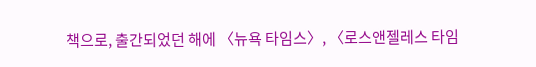책으로, 출간되었던 해에 〈뉴욕 타임스〉, 〈로스앤젤레스 타임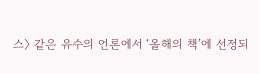스〉 같은 유수의 언론에서 ‘올해의 책’에 선정되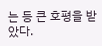는 등 큰 호평을 받았다.